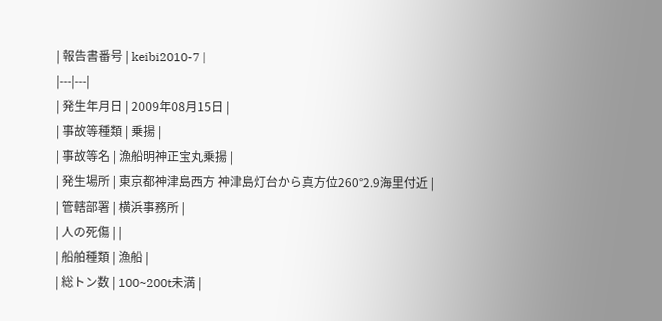| 報告書番号 | keibi2010-7 |
|---|---|
| 発生年月日 | 2009年08月15日 |
| 事故等種類 | 乗揚 |
| 事故等名 | 漁船明神正宝丸乗揚 |
| 発生場所 | 東京都神津島西方 神津島灯台から真方位260°2.9海里付近 |
| 管轄部署 | 横浜事務所 |
| 人の死傷 | |
| 船舶種類 | 漁船 |
| 総トン数 | 100~200t未満 |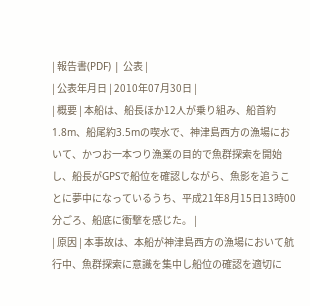| 報告書(PDF) | 公表 |
| 公表年月日 | 2010年07月30日 |
| 概要 | 本船は、船長ほか12人が乗り組み、船首約1.8m、船尾約3.5mの喫水で、神津島西方の漁場において、かつお一本つり漁業の目的で魚群探索を開始し、船長がGPSで船位を確認しながら、魚影を追うことに夢中になっているうち、平成21年8月15日13時00分ごろ、船底に衝撃を感じた。 |
| 原因 | 本事故は、本船が神津島西方の漁場において航行中、魚群探索に意識を集中し船位の確認を適切に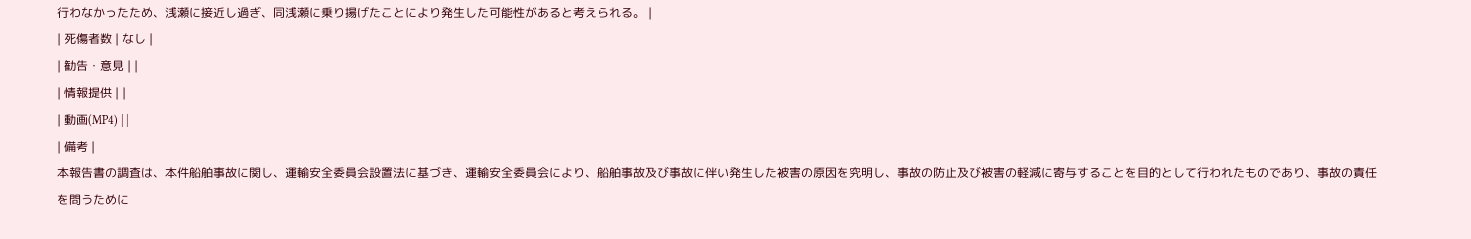行わなかったため、浅瀬に接近し過ぎ、同浅瀬に乗り揚げたことにより発生した可能性があると考えられる。 |
| 死傷者数 | なし |
| 勧告・意見 | |
| 情報提供 | |
| 動画(MP4) | |
| 備考 |
本報告書の調査は、本件船舶事故に関し、運輸安全委員会設置法に基づき、運輸安全委員会により、船舶事故及び事故に伴い発生した被害の原因を究明し、事故の防止及び被害の軽減に寄与することを目的として行われたものであり、事故の責任を問うために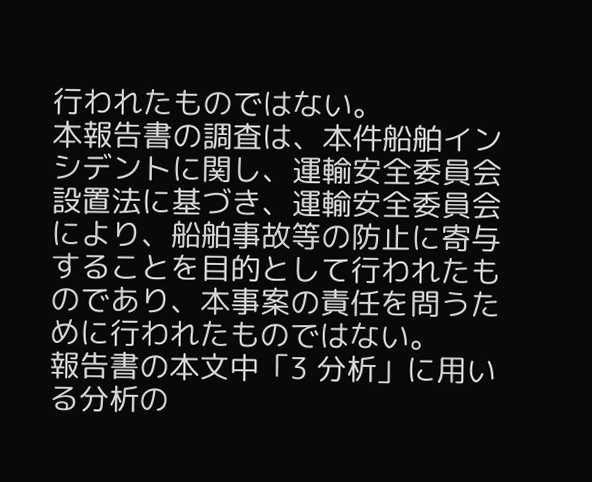行われたものではない。
本報告書の調査は、本件船舶インシデントに関し、運輸安全委員会設置法に基づき、運輸安全委員会により、船舶事故等の防止に寄与することを目的として行われたものであり、本事案の責任を問うために行われたものではない。
報告書の本文中「3 分析」に用いる分析の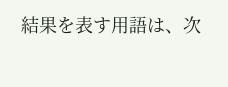結果を表す用語は、次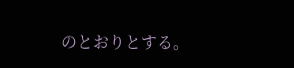のとおりとする。